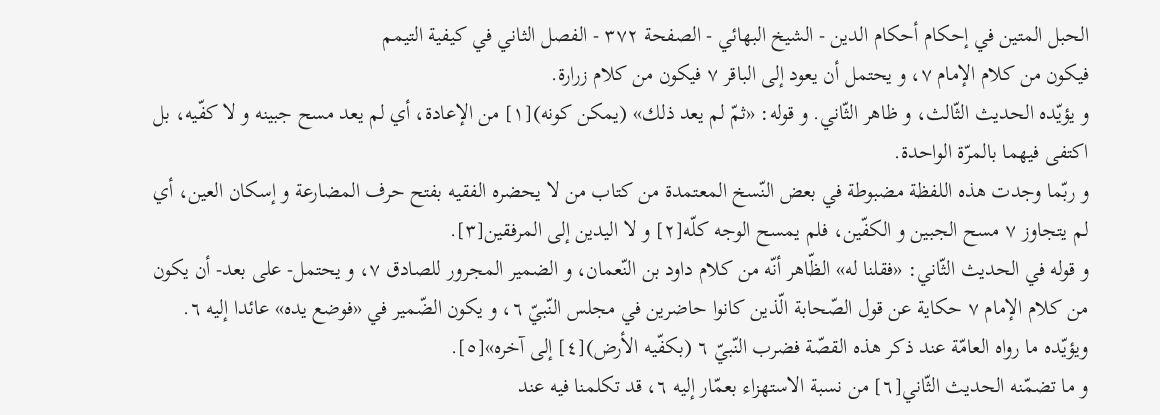الحبل المتين في إحكام أحكام الدين - الشیخ البهائي - الصفحة ٣٧٢ - الفصل الثاني في كيفية التيمم
فيكون من كلام الإمام ٧، و يحتمل أن يعود إلى الباقر ٧ فيكون من كلام زرارة.
و يؤيّده الحديث الثّالث، و ظاهر الثّاني. و قوله: «ثمّ لم يعد ذلك» (يمكن كونه)[١] من الإعادة، أي لم يعد مسح جبينه و لا كفّيه، بل اكتفى فيهما بالمرّة الواحدة.
و ربّما وجدت هذه اللفظة مضبوطة في بعض النّسخ المعتمدة من كتاب من لا يحضره الفقيه بفتح حرف المضارعة و إسكان العين، أي لم يتجاوز ٧ مسح الجبين و الكفّين، فلم يمسح الوجه كلّه[٢] و لا اليدين إلى المرفقين[٣].
و قوله في الحديث الثّاني: «فقلنا له» الظّاهر أنّه من كلام داود بن النّعمان، و الضمير المجرور للصادق ٧، و يحتمل- على بعد- أن يكون من كلام الإمام ٧ حكاية عن قول الصّحابة الّذين كانوا حاضرين في مجلس النّبيّ ٦، و يكون الضّمير في «فوضع يده» عائدا إليه ٦. ويؤيّده ما رواه العامّة عند ذكر هذه القصّة فضرب النّبيّ ٦ (بكفّيه الأرض)[٤] إلى آخره»[٥].
و ما تضمّنه الحديث الثّاني[٦] من نسبة الاستهزاء بعمّار إليه ٦، قد تكلمنا فيه عند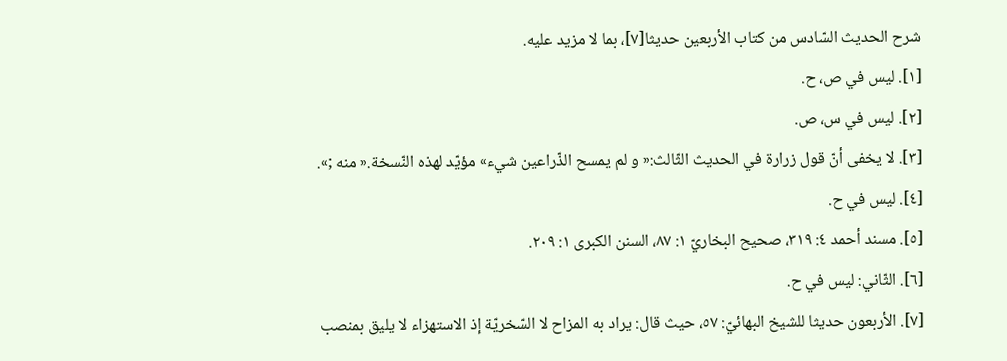شرح الحديث السّادس من كتاب الأربعين حديثا[٧]، بما لا مزيد عليه.
[١]. ليس في ص، ح.
[٢]. ليس في س، ص.
[٣]. لا يخفى أنّ قول زرارة في الحديث الثّالث:« و لم يمسح الذّراعين شيء» مؤيّد لهذه النّسخة.« منه ;».
[٤]. ليس في ح.
[٥]. مسند أحمد ٤: ٣١٩، صحيح البخاريّ ١: ٨٧، السنن الكبرى ١: ٢٠٩.
[٦]. الثّاني: ليس في ح.
[٧]. الأربعون حديثا للشيخ البهائيّ: ٥٧، حيث قال: يراد به المزاح لا السّخريّة إذ الاستهزاء لا يليق بمنصب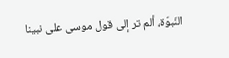النّبوّة، ألم تر إلى قول موسى على نبينا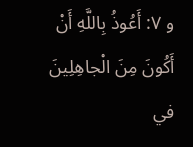و ٧: أَعُوذُ بِاللَّهِ أَنْ أَكُونَ مِنَ الْجاهِلِينَ في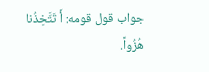جواب قول قومه: أَ تَتَّخِذُنا هُزُواً.